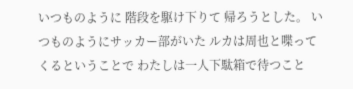いつものように 階段を駆け下りて 帰ろうとした。 いつものようにサッカー部がいた ルカは周也と喋ってくるということで わたしは一人下駄箱で待つこと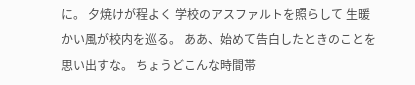に。 夕焼けが程よく 学校のアスファルトを照らして 生暖かい風が校内を巡る。 ああ、始めて告白したときのことを思い出すな。 ちょうどこんな時間帯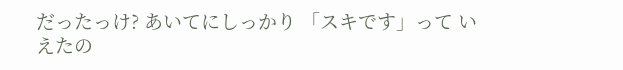だったっけ? あいてにしっかり 「スキです」って いえたの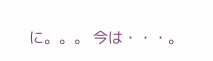に。。。 今は・・・。